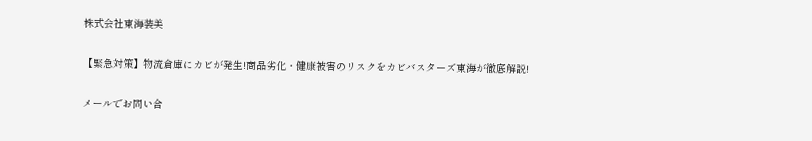株式会社東海装美

【緊急対策】物流倉庫にカビが発生!商品劣化・健康被害のリスクをカビバスターズ東海が徹底解説!

メールでお問い合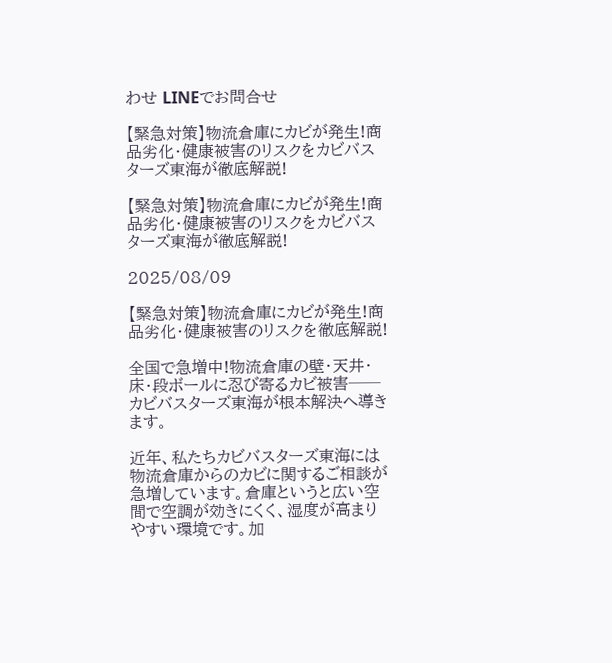わせ LINEでお問合せ

【緊急対策】物流倉庫にカビが発生!商品劣化・健康被害のリスクをカビバスターズ東海が徹底解説!

【緊急対策】物流倉庫にカビが発生!商品劣化・健康被害のリスクをカビバスターズ東海が徹底解説!

2025/08/09

【緊急対策】物流倉庫にカビが発生!商品劣化・健康被害のリスクを徹底解説!

全国で急増中!物流倉庫の壁・天井・床・段ボールに忍び寄るカビ被害──カビバスターズ東海が根本解決へ導きます。

近年、私たちカビバスターズ東海には物流倉庫からのカビに関するご相談が急増しています。倉庫というと広い空間で空調が効きにくく、湿度が高まりやすい環境です。加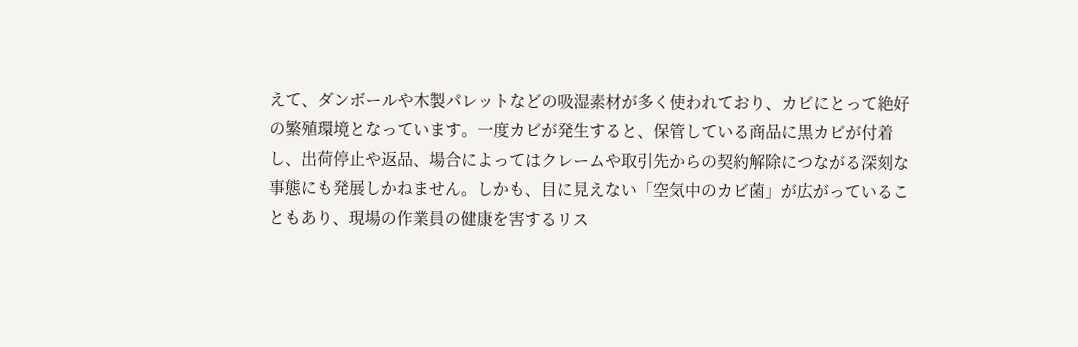えて、ダンボールや木製パレットなどの吸湿素材が多く使われており、カビにとって絶好の繁殖環境となっています。一度カビが発生すると、保管している商品に黒カビが付着し、出荷停止や返品、場合によってはクレームや取引先からの契約解除につながる深刻な事態にも発展しかねません。しかも、目に見えない「空気中のカビ菌」が広がっていることもあり、現場の作業員の健康を害するリス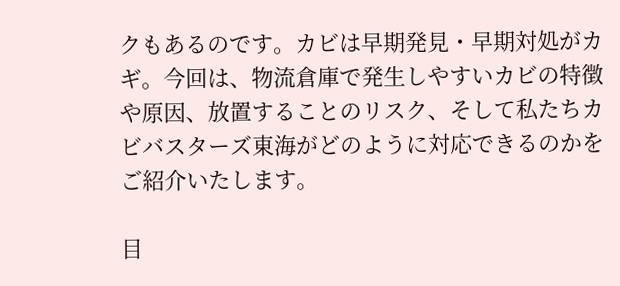クもあるのです。カビは早期発見・早期対処がカギ。今回は、物流倉庫で発生しやすいカビの特徴や原因、放置することのリスク、そして私たちカビバスターズ東海がどのように対応できるのかをご紹介いたします。

目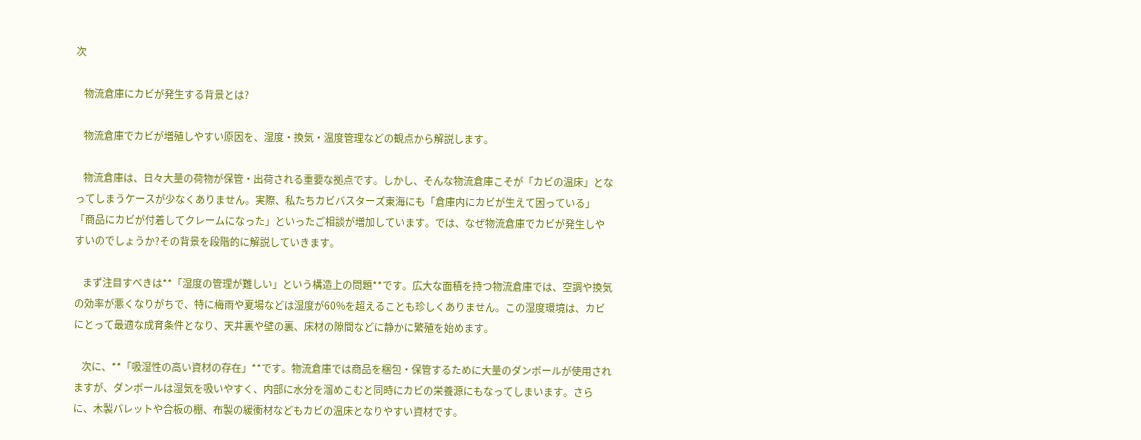次

    物流倉庫にカビが発生する背景とは?

    物流倉庫でカビが増殖しやすい原因を、湿度・換気・温度管理などの観点から解説します。

    物流倉庫は、日々大量の荷物が保管・出荷される重要な拠点です。しかし、そんな物流倉庫こそが「カビの温床」となってしまうケースが少なくありません。実際、私たちカビバスターズ東海にも「倉庫内にカビが生えて困っている」「商品にカビが付着してクレームになった」といったご相談が増加しています。では、なぜ物流倉庫でカビが発生しやすいのでしょうか?その背景を段階的に解説していきます。

    まず注目すべきは**「湿度の管理が難しい」という構造上の問題**です。広大な面積を持つ物流倉庫では、空調や換気の効率が悪くなりがちで、特に梅雨や夏場などは湿度が60%を超えることも珍しくありません。この湿度環境は、カビにとって最適な成育条件となり、天井裏や壁の裏、床材の隙間などに静かに繁殖を始めます。

    次に、**「吸湿性の高い資材の存在」**です。物流倉庫では商品を梱包・保管するために大量のダンボールが使用されますが、ダンボールは湿気を吸いやすく、内部に水分を溜めこむと同時にカビの栄養源にもなってしまいます。さらに、木製パレットや合板の棚、布製の緩衝材などもカビの温床となりやすい資材です。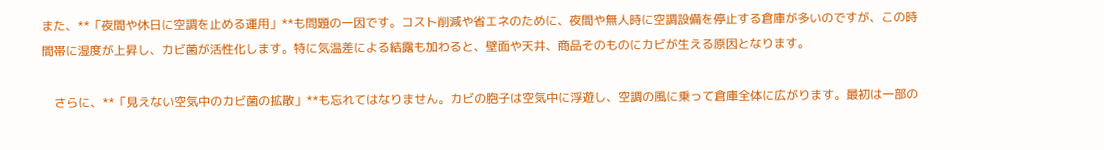また、**「夜間や休日に空調を止める運用」**も問題の一因です。コスト削減や省エネのために、夜間や無人時に空調設備を停止する倉庫が多いのですが、この時間帯に湿度が上昇し、カビ菌が活性化します。特に気温差による結露も加わると、壁面や天井、商品そのものにカビが生える原因となります。

    さらに、**「見えない空気中のカビ菌の拡散」**も忘れてはなりません。カビの胞子は空気中に浮遊し、空調の風に乗って倉庫全体に広がります。最初は一部の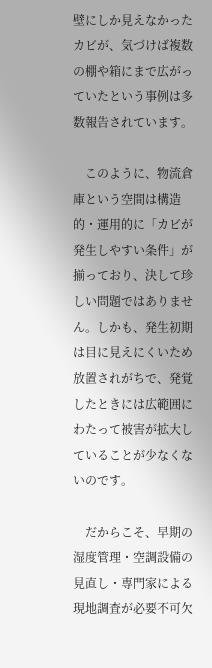壁にしか見えなかったカビが、気づけば複数の棚や箱にまで広がっていたという事例は多数報告されています。

    このように、物流倉庫という空間は構造的・運用的に「カビが発生しやすい条件」が揃っており、決して珍しい問題ではありません。しかも、発生初期は目に見えにくいため放置されがちで、発覚したときには広範囲にわたって被害が拡大していることが少なくないのです。

    だからこそ、早期の湿度管理・空調設備の見直し・専門家による現地調査が必要不可欠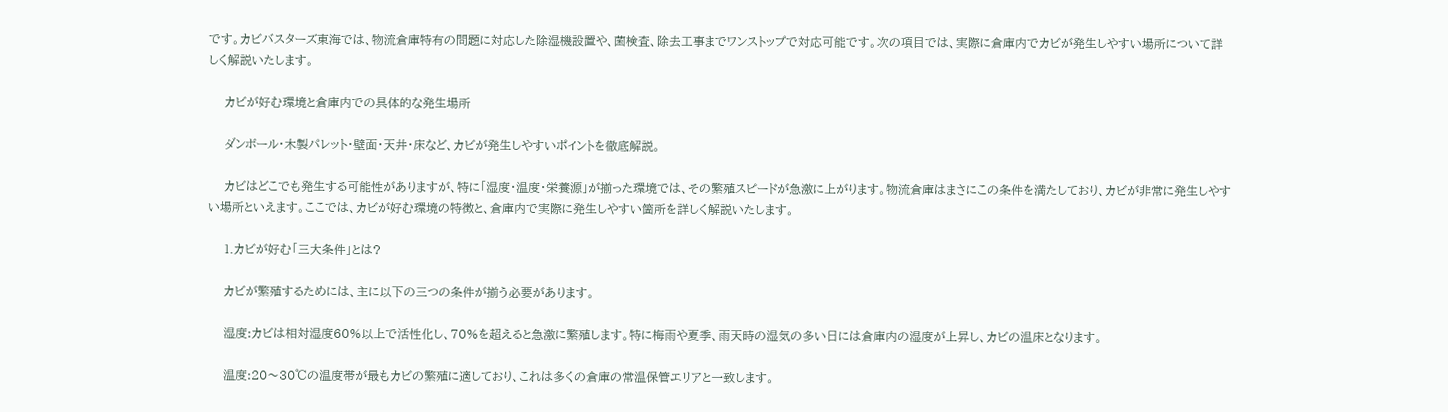です。カビバスターズ東海では、物流倉庫特有の問題に対応した除湿機設置や、菌検査、除去工事までワンストップで対応可能です。次の項目では、実際に倉庫内でカビが発生しやすい場所について詳しく解説いたします。

    カビが好む環境と倉庫内での具体的な発生場所

    ダンボール・木製パレット・壁面・天井・床など、カビが発生しやすいポイントを徹底解説。

    カビはどこでも発生する可能性がありますが、特に「湿度・温度・栄養源」が揃った環境では、その繁殖スピードが急激に上がります。物流倉庫はまさにこの条件を満たしており、カビが非常に発生しやすい場所といえます。ここでは、カビが好む環境の特徴と、倉庫内で実際に発生しやすい箇所を詳しく解説いたします。

    1.カビが好む「三大条件」とは?

    カビが繁殖するためには、主に以下の三つの条件が揃う必要があります。

    湿度:カビは相対湿度60%以上で活性化し、70%を超えると急激に繁殖します。特に梅雨や夏季、雨天時の湿気の多い日には倉庫内の湿度が上昇し、カビの温床となります。

    温度:20〜30℃の温度帯が最もカビの繁殖に適しており、これは多くの倉庫の常温保管エリアと一致します。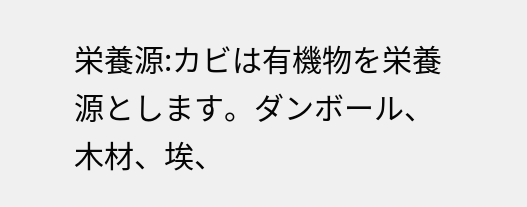栄養源:カビは有機物を栄養源とします。ダンボール、木材、埃、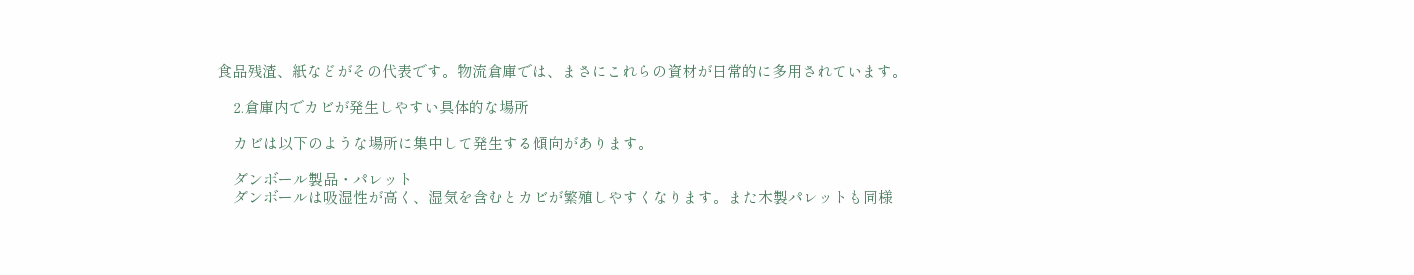食品残渣、紙などがその代表です。物流倉庫では、まさにこれらの資材が日常的に多用されています。

    2.倉庫内でカビが発生しやすい具体的な場所

    カビは以下のような場所に集中して発生する傾向があります。

    ダンボール製品・パレット
    ダンボールは吸湿性が高く、湿気を含むとカビが繁殖しやすくなります。また木製パレットも同様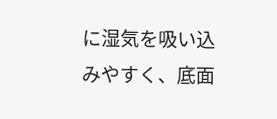に湿気を吸い込みやすく、底面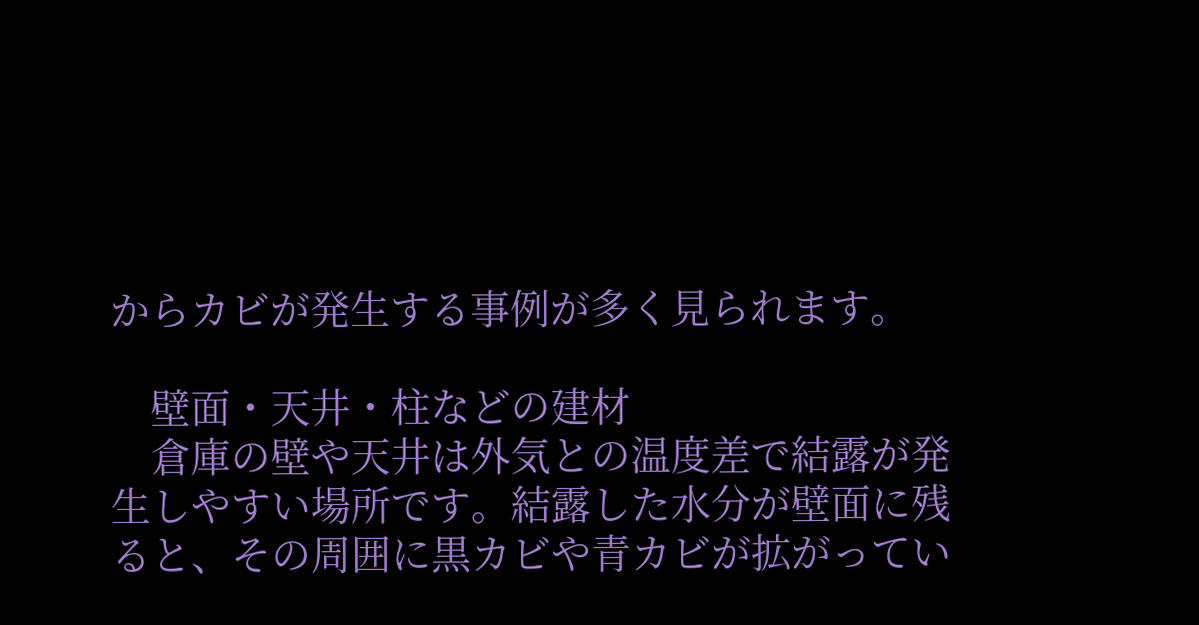からカビが発生する事例が多く見られます。

    壁面・天井・柱などの建材
    倉庫の壁や天井は外気との温度差で結露が発生しやすい場所です。結露した水分が壁面に残ると、その周囲に黒カビや青カビが拡がってい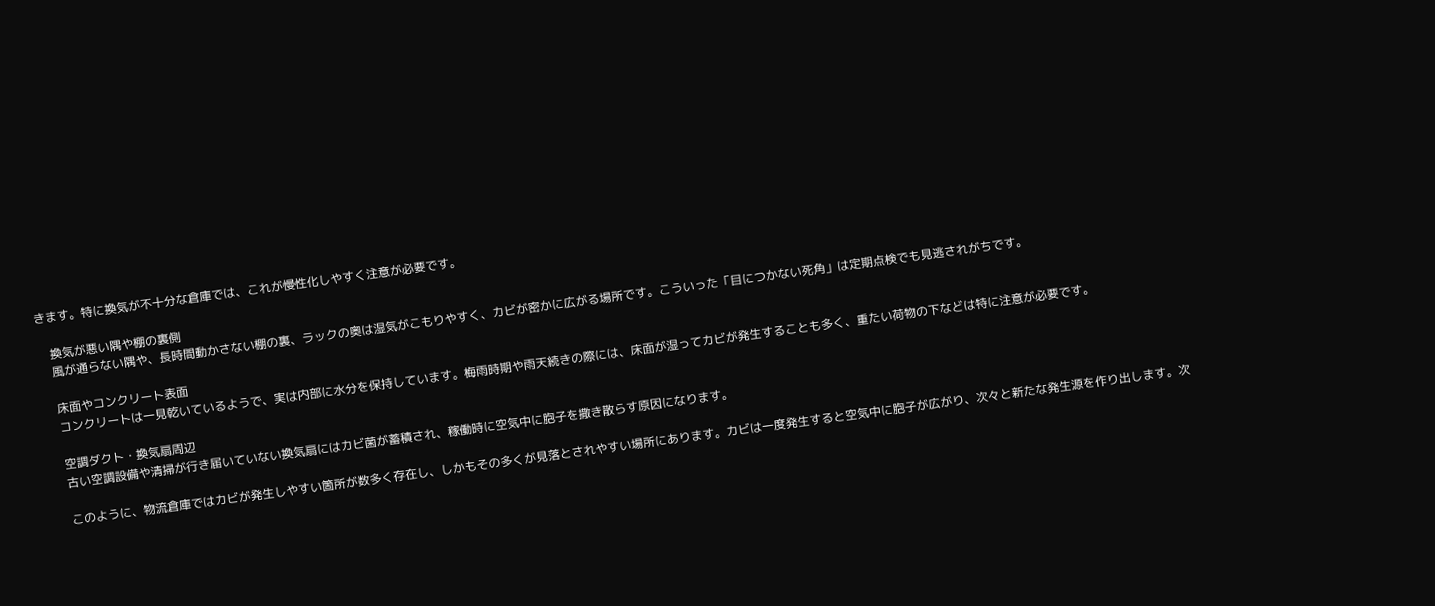きます。特に換気が不十分な倉庫では、これが慢性化しやすく注意が必要です。

    換気が悪い隅や棚の裏側
    風が通らない隅や、長時間動かさない棚の裏、ラックの奥は湿気がこもりやすく、カビが密かに広がる場所です。こういった「目につかない死角」は定期点検でも見逃されがちです。

    床面やコンクリート表面
    コンクリートは一見乾いているようで、実は内部に水分を保持しています。梅雨時期や雨天続きの際には、床面が湿ってカビが発生することも多く、重たい荷物の下などは特に注意が必要です。

    空調ダクト・換気扇周辺
    古い空調設備や清掃が行き届いていない換気扇にはカビ菌が蓄積され、稼働時に空気中に胞子を撒き散らす原因になります。

    このように、物流倉庫ではカビが発生しやすい箇所が数多く存在し、しかもその多くが見落とされやすい場所にあります。カビは一度発生すると空気中に胞子が広がり、次々と新たな発生源を作り出します。次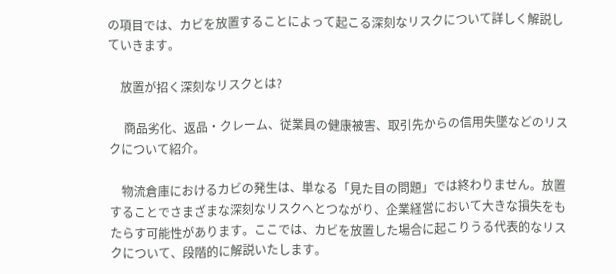の項目では、カビを放置することによって起こる深刻なリスクについて詳しく解説していきます。

    放置が招く深刻なリスクとは?

     商品劣化、返品・クレーム、従業員の健康被害、取引先からの信用失墜などのリスクについて紹介。

    物流倉庫におけるカビの発生は、単なる「見た目の問題」では終わりません。放置することでさまざまな深刻なリスクへとつながり、企業経営において大きな損失をもたらす可能性があります。ここでは、カビを放置した場合に起こりうる代表的なリスクについて、段階的に解説いたします。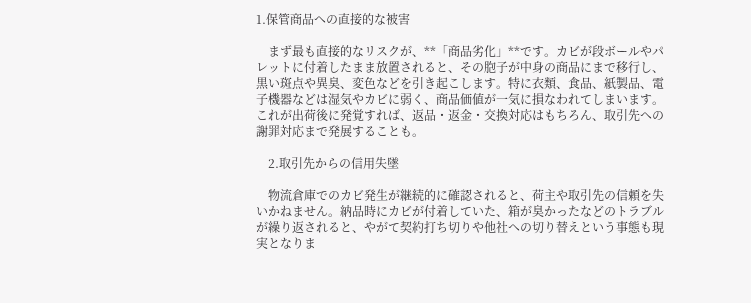1.保管商品への直接的な被害

    まず最も直接的なリスクが、**「商品劣化」**です。カビが段ボールやパレットに付着したまま放置されると、その胞子が中身の商品にまで移行し、黒い斑点や異臭、変色などを引き起こします。特に衣類、食品、紙製品、電子機器などは湿気やカビに弱く、商品価値が一気に損なわれてしまいます。これが出荷後に発覚すれば、返品・返金・交換対応はもちろん、取引先への謝罪対応まで発展することも。

    2.取引先からの信用失墜

    物流倉庫でのカビ発生が継続的に確認されると、荷主や取引先の信頼を失いかねません。納品時にカビが付着していた、箱が臭かったなどのトラブルが繰り返されると、やがて契約打ち切りや他社への切り替えという事態も現実となりま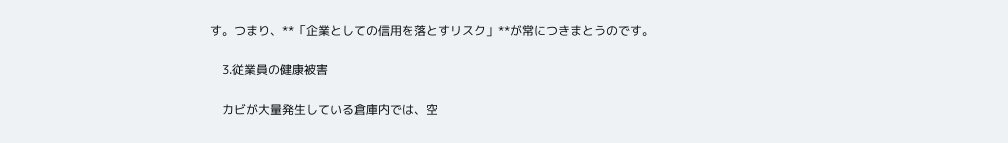す。つまり、**「企業としての信用を落とすリスク」**が常につきまとうのです。

    3.従業員の健康被害

    カビが大量発生している倉庫内では、空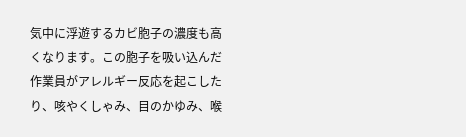気中に浮遊するカビ胞子の濃度も高くなります。この胞子を吸い込んだ作業員がアレルギー反応を起こしたり、咳やくしゃみ、目のかゆみ、喉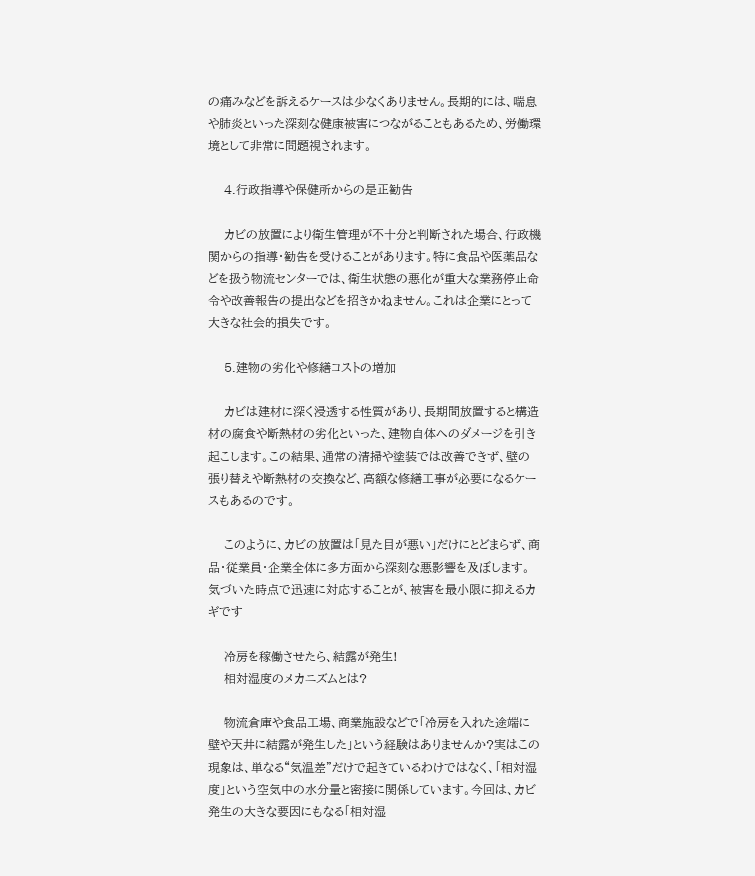の痛みなどを訴えるケースは少なくありません。長期的には、喘息や肺炎といった深刻な健康被害につながることもあるため、労働環境として非常に問題視されます。

    4.行政指導や保健所からの是正勧告

    カビの放置により衛生管理が不十分と判断された場合、行政機関からの指導・勧告を受けることがあります。特に食品や医薬品などを扱う物流センターでは、衛生状態の悪化が重大な業務停止命令や改善報告の提出などを招きかねません。これは企業にとって大きな社会的損失です。

    5.建物の劣化や修繕コストの増加

    カビは建材に深く浸透する性質があり、長期間放置すると構造材の腐食や断熱材の劣化といった、建物自体へのダメージを引き起こします。この結果、通常の清掃や塗装では改善できず、壁の張り替えや断熱材の交換など、高額な修繕工事が必要になるケースもあるのです。

    このように、カビの放置は「見た目が悪い」だけにとどまらず、商品・従業員・企業全体に多方面から深刻な悪影響を及ぼします。気づいた時点で迅速に対応することが、被害を最小限に抑えるカギです

    冷房を稼働させたら、結露が発生!
    相対湿度のメカニズムとは?

    物流倉庫や食品工場、商業施設などで「冷房を入れた途端に壁や天井に結露が発生した」という経験はありませんか?実はこの現象は、単なる“気温差”だけで起きているわけではなく、「相対湿度」という空気中の水分量と密接に関係しています。今回は、カビ発生の大きな要因にもなる「相対湿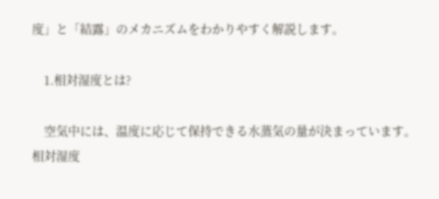度」と「結露」のメカニズムをわかりやすく解説します。

    1.相対湿度とは?

    空気中には、温度に応じて保持できる水蒸気の量が決まっています。相対湿度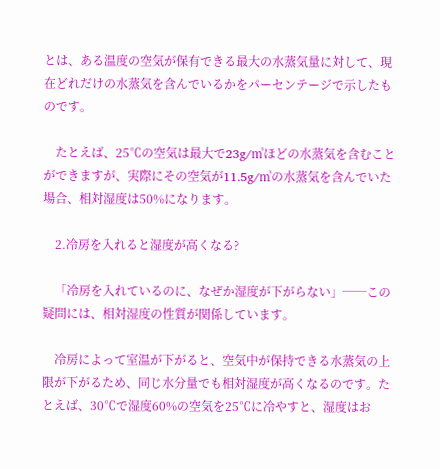とは、ある温度の空気が保有できる最大の水蒸気量に対して、現在どれだけの水蒸気を含んでいるかをパーセンテージで示したものです。

    たとえば、25℃の空気は最大で23g/㎥ほどの水蒸気を含むことができますが、実際にその空気が11.5g/㎥の水蒸気を含んでいた場合、相対湿度は50%になります。

    2.冷房を入れると湿度が高くなる?

    「冷房を入れているのに、なぜか湿度が下がらない」──この疑問には、相対湿度の性質が関係しています。

    冷房によって室温が下がると、空気中が保持できる水蒸気の上限が下がるため、同じ水分量でも相対湿度が高くなるのです。たとえば、30℃で湿度60%の空気を25℃に冷やすと、湿度はお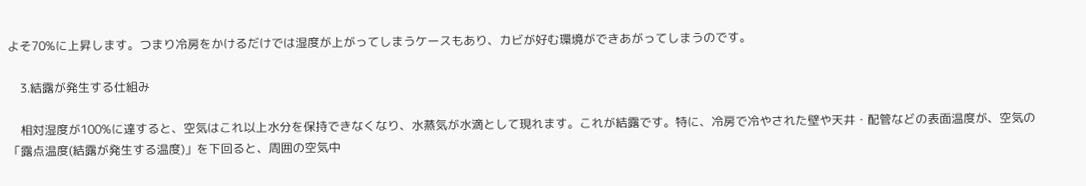よそ70%に上昇します。つまり冷房をかけるだけでは湿度が上がってしまうケースもあり、カビが好む環境ができあがってしまうのです。

    3.結露が発生する仕組み

    相対湿度が100%に達すると、空気はこれ以上水分を保持できなくなり、水蒸気が水滴として現れます。これが結露です。特に、冷房で冷やされた壁や天井・配管などの表面温度が、空気の「露点温度(結露が発生する温度)」を下回ると、周囲の空気中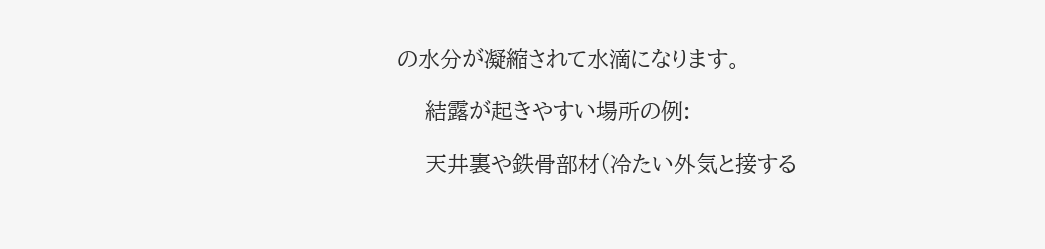の水分が凝縮されて水滴になります。

    結露が起きやすい場所の例:

    天井裏や鉄骨部材(冷たい外気と接する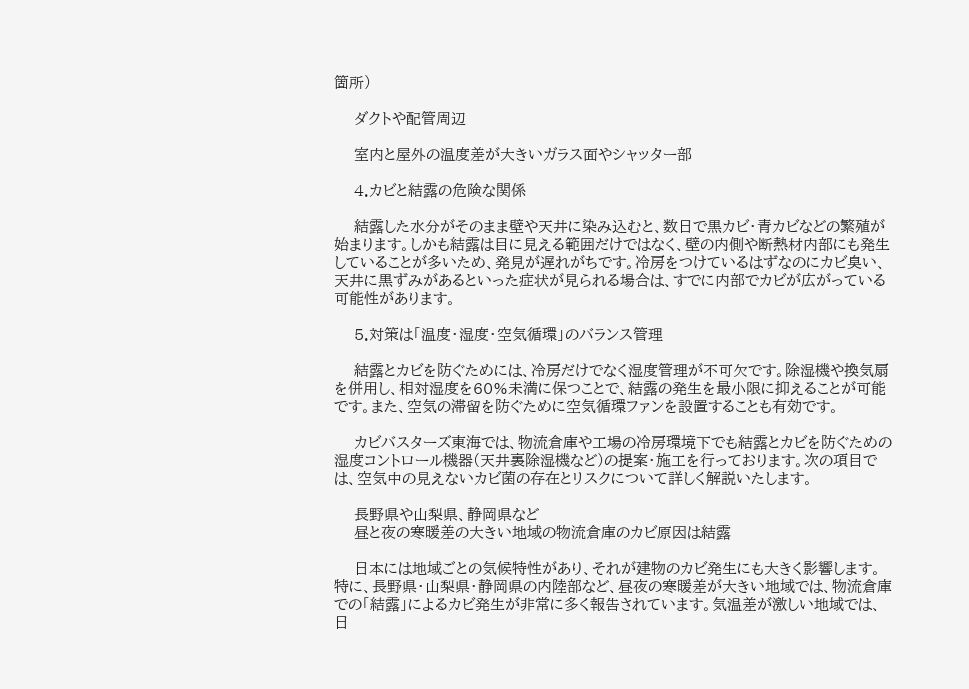箇所)

    ダクトや配管周辺

    室内と屋外の温度差が大きいガラス面やシャッター部

    4.カビと結露の危険な関係

    結露した水分がそのまま壁や天井に染み込むと、数日で黒カビ・青カビなどの繁殖が始まります。しかも結露は目に見える範囲だけではなく、壁の内側や断熱材内部にも発生していることが多いため、発見が遅れがちです。冷房をつけているはずなのにカビ臭い、天井に黒ずみがあるといった症状が見られる場合は、すでに内部でカビが広がっている可能性があります。

    5.対策は「温度・湿度・空気循環」のバランス管理

    結露とカビを防ぐためには、冷房だけでなく湿度管理が不可欠です。除湿機や換気扇を併用し、相対湿度を60%未満に保つことで、結露の発生を最小限に抑えることが可能です。また、空気の滞留を防ぐために空気循環ファンを設置することも有効です。

    カビバスターズ東海では、物流倉庫や工場の冷房環境下でも結露とカビを防ぐための湿度コントロール機器(天井裏除湿機など)の提案・施工を行っております。次の項目では、空気中の見えないカビ菌の存在とリスクについて詳しく解説いたします。

    長野県や山梨県、静岡県など
    昼と夜の寒暖差の大きい地域の物流倉庫のカビ原因は結露

    日本には地域ごとの気候特性があり、それが建物のカビ発生にも大きく影響します。特に、長野県・山梨県・静岡県の内陸部など、昼夜の寒暖差が大きい地域では、物流倉庫での「結露」によるカビ発生が非常に多く報告されています。気温差が激しい地域では、日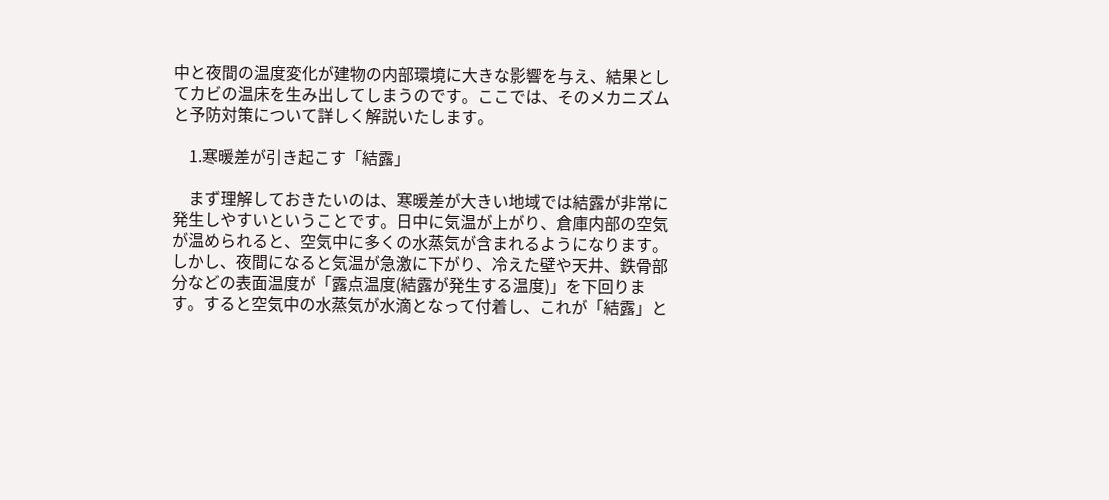中と夜間の温度変化が建物の内部環境に大きな影響を与え、結果としてカビの温床を生み出してしまうのです。ここでは、そのメカニズムと予防対策について詳しく解説いたします。

    1.寒暖差が引き起こす「結露」

    まず理解しておきたいのは、寒暖差が大きい地域では結露が非常に発生しやすいということです。日中に気温が上がり、倉庫内部の空気が温められると、空気中に多くの水蒸気が含まれるようになります。しかし、夜間になると気温が急激に下がり、冷えた壁や天井、鉄骨部分などの表面温度が「露点温度(結露が発生する温度)」を下回ります。すると空気中の水蒸気が水滴となって付着し、これが「結露」と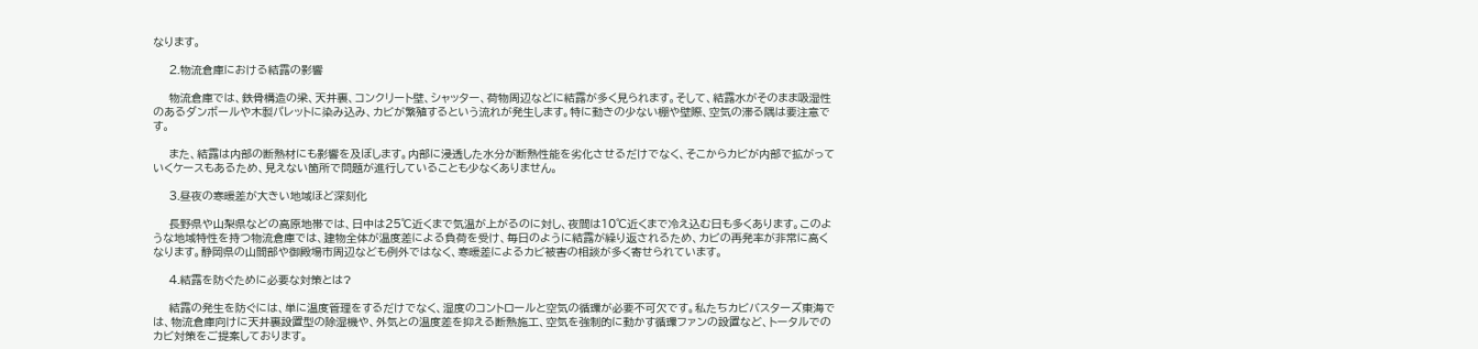なります。

    2.物流倉庫における結露の影響

    物流倉庫では、鉄骨構造の梁、天井裏、コンクリート壁、シャッター、荷物周辺などに結露が多く見られます。そして、結露水がそのまま吸湿性のあるダンボールや木製パレットに染み込み、カビが繁殖するという流れが発生します。特に動きの少ない棚や壁際、空気の滞る隅は要注意です。

    また、結露は内部の断熱材にも影響を及ぼします。内部に浸透した水分が断熱性能を劣化させるだけでなく、そこからカビが内部で拡がっていくケースもあるため、見えない箇所で問題が進行していることも少なくありません。

    3.昼夜の寒暖差が大きい地域ほど深刻化

    長野県や山梨県などの高原地帯では、日中は25℃近くまで気温が上がるのに対し、夜間は10℃近くまで冷え込む日も多くあります。このような地域特性を持つ物流倉庫では、建物全体が温度差による負荷を受け、毎日のように結露が繰り返されるため、カビの再発率が非常に高くなります。静岡県の山間部や御殿場市周辺なども例外ではなく、寒暖差によるカビ被害の相談が多く寄せられています。

    4.結露を防ぐために必要な対策とは?

    結露の発生を防ぐには、単に温度管理をするだけでなく、湿度のコントロールと空気の循環が必要不可欠です。私たちカビバスターズ東海では、物流倉庫向けに天井裏設置型の除湿機や、外気との温度差を抑える断熱施工、空気を強制的に動かす循環ファンの設置など、トータルでのカビ対策をご提案しております。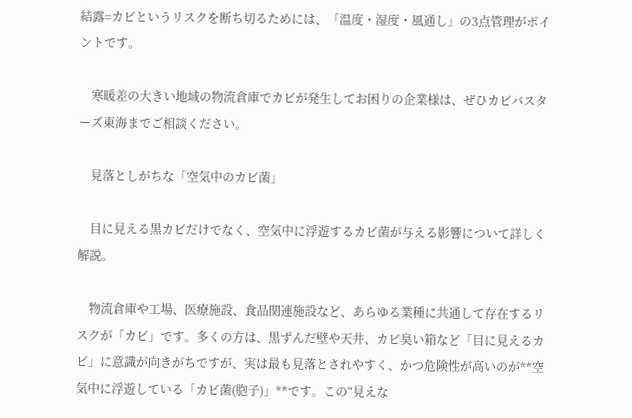結露=カビというリスクを断ち切るためには、「温度・湿度・風通し」の3点管理がポイントです。

    寒暖差の大きい地域の物流倉庫でカビが発生してお困りの企業様は、ぜひカビバスターズ東海までご相談ください。

    見落としがちな「空気中のカビ菌」

    目に見える黒カビだけでなく、空気中に浮遊するカビ菌が与える影響について詳しく解説。

    物流倉庫や工場、医療施設、食品関連施設など、あらゆる業種に共通して存在するリスクが「カビ」です。多くの方は、黒ずんだ壁や天井、カビ臭い箱など「目に見えるカビ」に意識が向きがちですが、実は最も見落とされやすく、かつ危険性が高いのが**空気中に浮遊している「カビ菌(胞子)」**です。この“見えな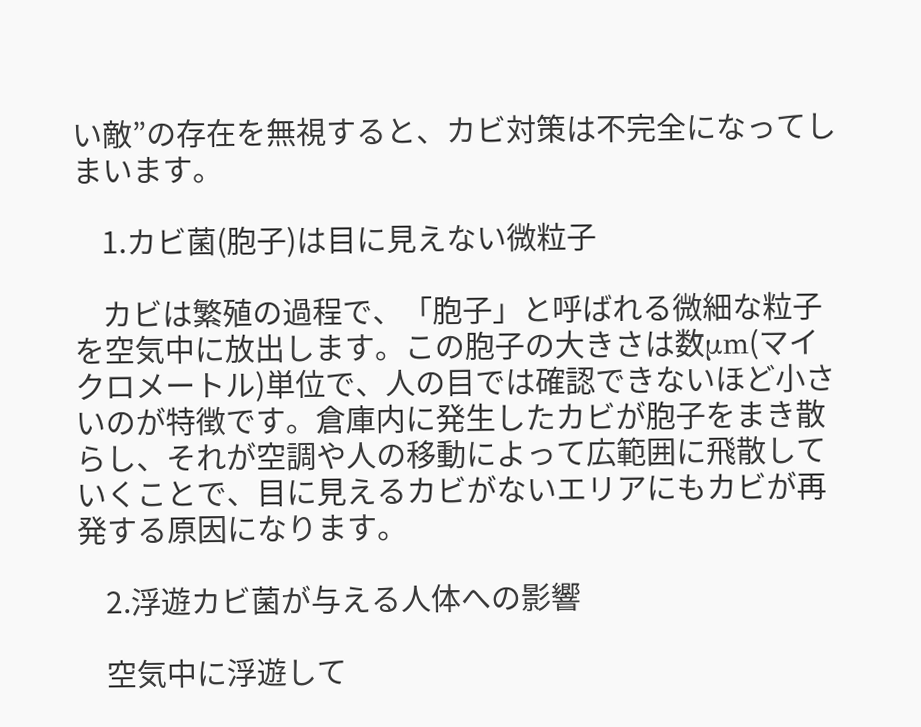い敵”の存在を無視すると、カビ対策は不完全になってしまいます。

    1.カビ菌(胞子)は目に見えない微粒子

    カビは繁殖の過程で、「胞子」と呼ばれる微細な粒子を空気中に放出します。この胞子の大きさは数μm(マイクロメートル)単位で、人の目では確認できないほど小さいのが特徴です。倉庫内に発生したカビが胞子をまき散らし、それが空調や人の移動によって広範囲に飛散していくことで、目に見えるカビがないエリアにもカビが再発する原因になります。

    2.浮遊カビ菌が与える人体への影響

    空気中に浮遊して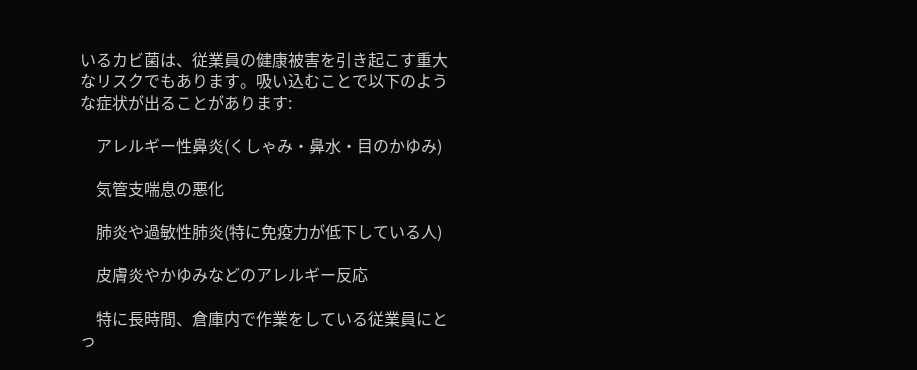いるカビ菌は、従業員の健康被害を引き起こす重大なリスクでもあります。吸い込むことで以下のような症状が出ることがあります:

    アレルギー性鼻炎(くしゃみ・鼻水・目のかゆみ)

    気管支喘息の悪化

    肺炎や過敏性肺炎(特に免疫力が低下している人)

    皮膚炎やかゆみなどのアレルギー反応

    特に長時間、倉庫内で作業をしている従業員にとっ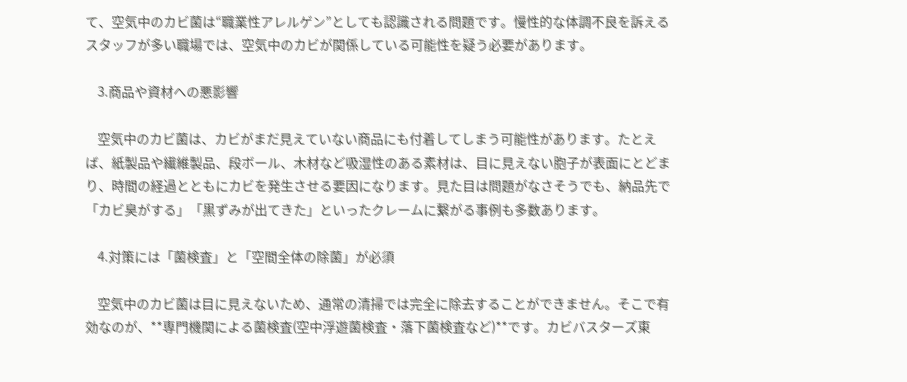て、空気中のカビ菌は“職業性アレルゲン”としても認識される問題です。慢性的な体調不良を訴えるスタッフが多い職場では、空気中のカビが関係している可能性を疑う必要があります。

    3.商品や資材への悪影響

    空気中のカビ菌は、カビがまだ見えていない商品にも付着してしまう可能性があります。たとえば、紙製品や繊維製品、段ボール、木材など吸湿性のある素材は、目に見えない胞子が表面にとどまり、時間の経過とともにカビを発生させる要因になります。見た目は問題がなさそうでも、納品先で「カビ臭がする」「黒ずみが出てきた」といったクレームに繋がる事例も多数あります。

    4.対策には「菌検査」と「空間全体の除菌」が必須

    空気中のカビ菌は目に見えないため、通常の清掃では完全に除去することができません。そこで有効なのが、**専門機関による菌検査(空中浮遊菌検査・落下菌検査など)**です。カビバスターズ東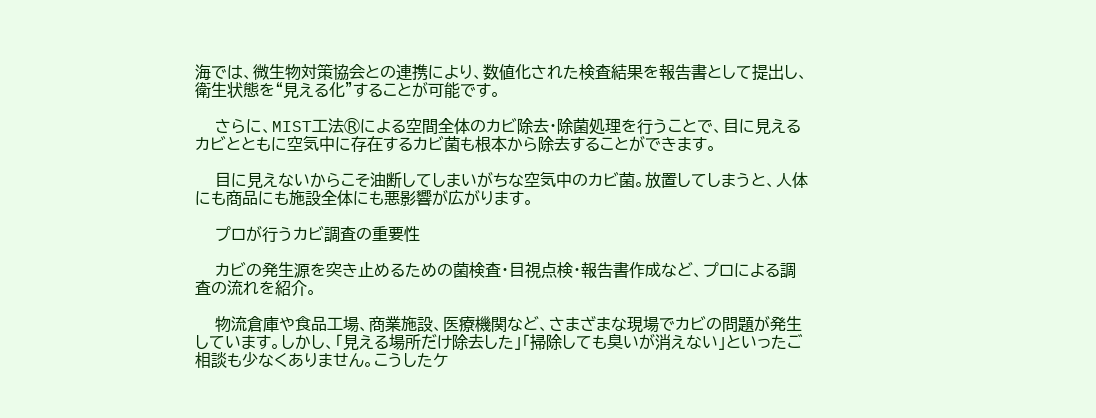海では、微生物対策協会との連携により、数値化された検査結果を報告書として提出し、衛生状態を“見える化”することが可能です。

    さらに、MIST工法®による空間全体のカビ除去・除菌処理を行うことで、目に見えるカビとともに空気中に存在するカビ菌も根本から除去することができます。

    目に見えないからこそ油断してしまいがちな空気中のカビ菌。放置してしまうと、人体にも商品にも施設全体にも悪影響が広がります。

    プロが行うカビ調査の重要性

    カビの発生源を突き止めるための菌検査・目視点検・報告書作成など、プロによる調査の流れを紹介。

    物流倉庫や食品工場、商業施設、医療機関など、さまざまな現場でカビの問題が発生しています。しかし、「見える場所だけ除去した」「掃除しても臭いが消えない」といったご相談も少なくありません。こうしたケ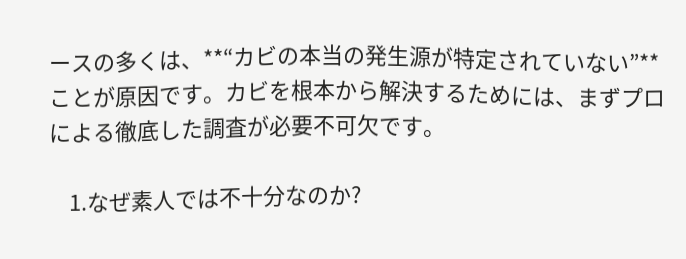ースの多くは、**“カビの本当の発生源が特定されていない”**ことが原因です。カビを根本から解決するためには、まずプロによる徹底した調査が必要不可欠です。

    1.なぜ素人では不十分なのか?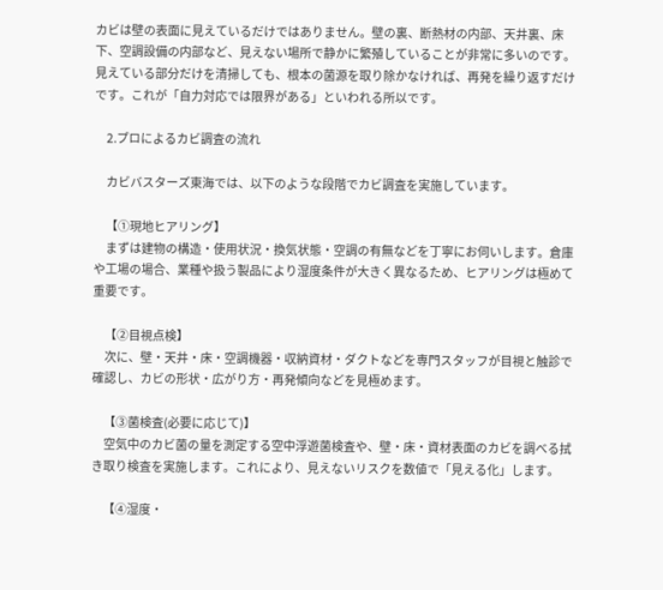カビは壁の表面に見えているだけではありません。壁の裏、断熱材の内部、天井裏、床下、空調設備の内部など、見えない場所で静かに繁殖していることが非常に多いのです。見えている部分だけを清掃しても、根本の菌源を取り除かなければ、再発を繰り返すだけです。これが「自力対応では限界がある」といわれる所以です。

    2.プロによるカビ調査の流れ

    カビバスターズ東海では、以下のような段階でカビ調査を実施しています。

    【①現地ヒアリング】
    まずは建物の構造・使用状況・換気状態・空調の有無などを丁寧にお伺いします。倉庫や工場の場合、業種や扱う製品により湿度条件が大きく異なるため、ヒアリングは極めて重要です。

    【②目視点検】
    次に、壁・天井・床・空調機器・収納資材・ダクトなどを専門スタッフが目視と触診で確認し、カビの形状・広がり方・再発傾向などを見極めます。

    【③菌検査(必要に応じて)】
    空気中のカビ菌の量を測定する空中浮遊菌検査や、壁・床・資材表面のカビを調べる拭き取り検査を実施します。これにより、見えないリスクを数値で「見える化」します。

    【④湿度・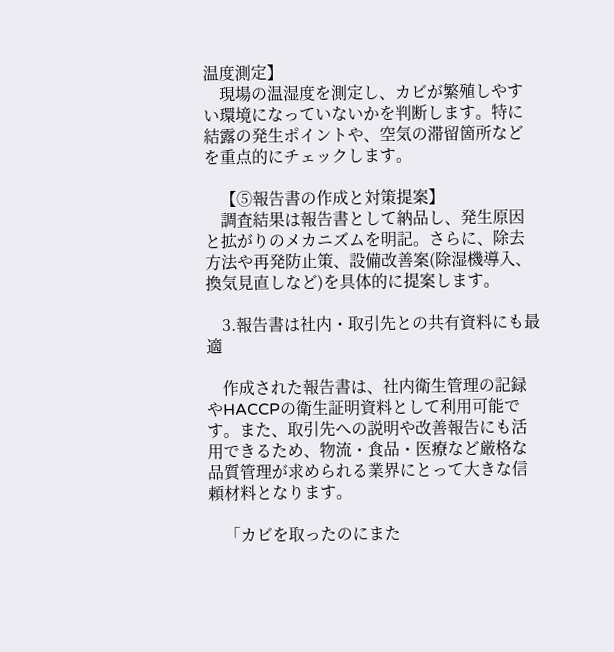温度測定】
    現場の温湿度を測定し、カビが繁殖しやすい環境になっていないかを判断します。特に結露の発生ポイントや、空気の滞留箇所などを重点的にチェックします。

    【⑤報告書の作成と対策提案】
    調査結果は報告書として納品し、発生原因と拡がりのメカニズムを明記。さらに、除去方法や再発防止策、設備改善案(除湿機導入、換気見直しなど)を具体的に提案します。

    3.報告書は社内・取引先との共有資料にも最適

    作成された報告書は、社内衛生管理の記録やHACCPの衛生証明資料として利用可能です。また、取引先への説明や改善報告にも活用できるため、物流・食品・医療など厳格な品質管理が求められる業界にとって大きな信頼材料となります。

    「カビを取ったのにまた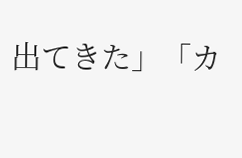出てきた」「カ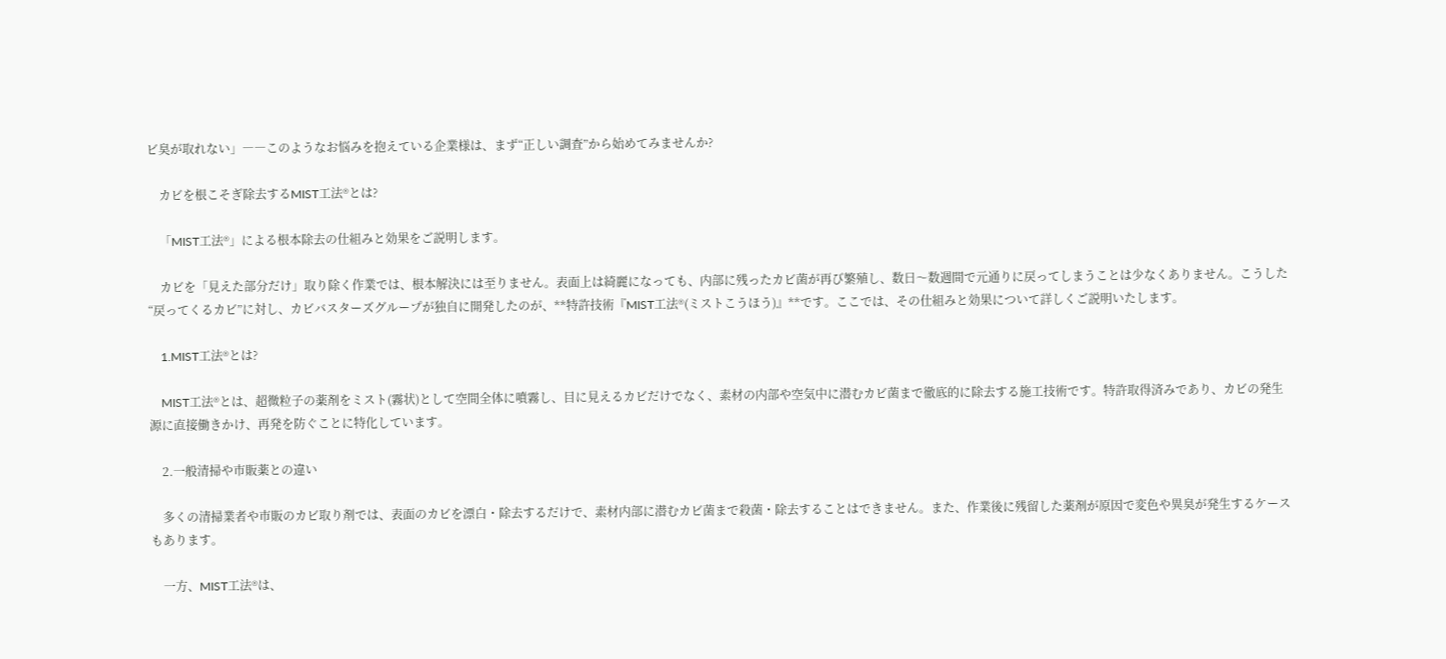ビ臭が取れない」――このようなお悩みを抱えている企業様は、まず“正しい調査”から始めてみませんか?

    カビを根こそぎ除去するMIST工法®とは?

    「MIST工法®」による根本除去の仕組みと効果をご説明します。

    カビを「見えた部分だけ」取り除く作業では、根本解決には至りません。表面上は綺麗になっても、内部に残ったカビ菌が再び繁殖し、数日〜数週間で元通りに戻ってしまうことは少なくありません。こうした“戻ってくるカビ”に対し、カビバスターズグループが独自に開発したのが、**特許技術『MIST工法®(ミストこうほう)』**です。ここでは、その仕組みと効果について詳しくご説明いたします。

    1.MIST工法®とは?

    MIST工法®とは、超微粒子の薬剤をミスト(霧状)として空間全体に噴霧し、目に見えるカビだけでなく、素材の内部や空気中に潜むカビ菌まで徹底的に除去する施工技術です。特許取得済みであり、カビの発生源に直接働きかけ、再発を防ぐことに特化しています。

    2.一般清掃や市販薬との違い

    多くの清掃業者や市販のカビ取り剤では、表面のカビを漂白・除去するだけで、素材内部に潜むカビ菌まで殺菌・除去することはできません。また、作業後に残留した薬剤が原因で変色や異臭が発生するケースもあります。

    一方、MIST工法®は、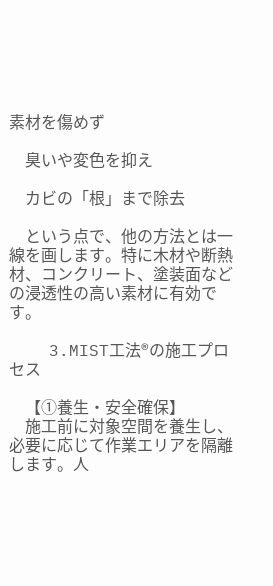素材を傷めず

    臭いや変色を抑え

    カビの「根」まで除去

    という点で、他の方法とは一線を画します。特に木材や断熱材、コンクリート、塗装面などの浸透性の高い素材に有効です。

    3.MIST工法®の施工プロセス

    【①養生・安全確保】
    施工前に対象空間を養生し、必要に応じて作業エリアを隔離します。人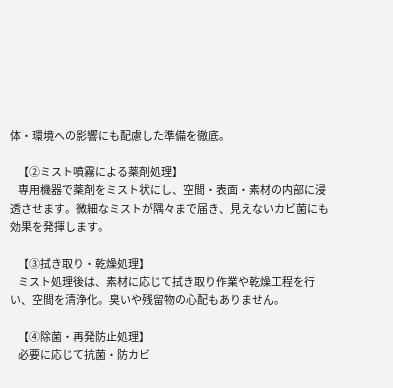体・環境への影響にも配慮した準備を徹底。

    【②ミスト噴霧による薬剤処理】
    専用機器で薬剤をミスト状にし、空間・表面・素材の内部に浸透させます。微細なミストが隅々まで届き、見えないカビ菌にも効果を発揮します。

    【③拭き取り・乾燥処理】
    ミスト処理後は、素材に応じて拭き取り作業や乾燥工程を行い、空間を清浄化。臭いや残留物の心配もありません。

    【④除菌・再発防止処理】
    必要に応じて抗菌・防カビ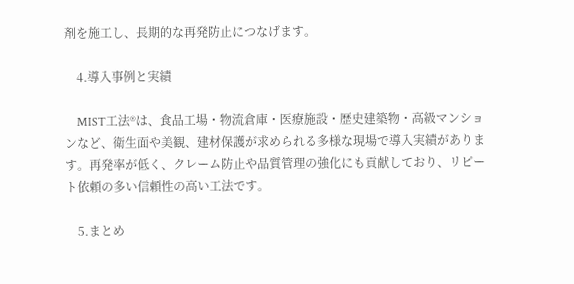剤を施工し、長期的な再発防止につなげます。

    4.導入事例と実績

    MIST工法®は、食品工場・物流倉庫・医療施設・歴史建築物・高級マンションなど、衛生面や美観、建材保護が求められる多様な現場で導入実績があります。再発率が低く、クレーム防止や品質管理の強化にも貢献しており、リピート依頼の多い信頼性の高い工法です。

    5.まとめ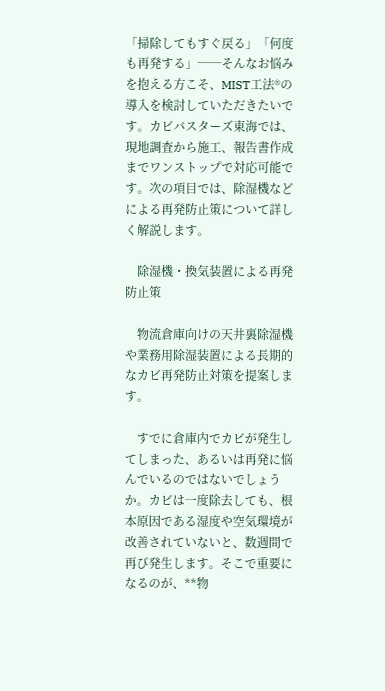「掃除してもすぐ戻る」「何度も再発する」──そんなお悩みを抱える方こそ、MIST工法®の導入を検討していただきたいです。カビバスターズ東海では、現地調査から施工、報告書作成までワンストップで対応可能です。次の項目では、除湿機などによる再発防止策について詳しく解説します。

    除湿機・換気装置による再発防止策

    物流倉庫向けの天井裏除湿機や業務用除湿装置による長期的なカビ再発防止対策を提案します。

    すでに倉庫内でカビが発生してしまった、あるいは再発に悩んでいるのではないでしょうか。カビは一度除去しても、根本原因である湿度や空気環境が改善されていないと、数週間で再び発生します。そこで重要になるのが、**物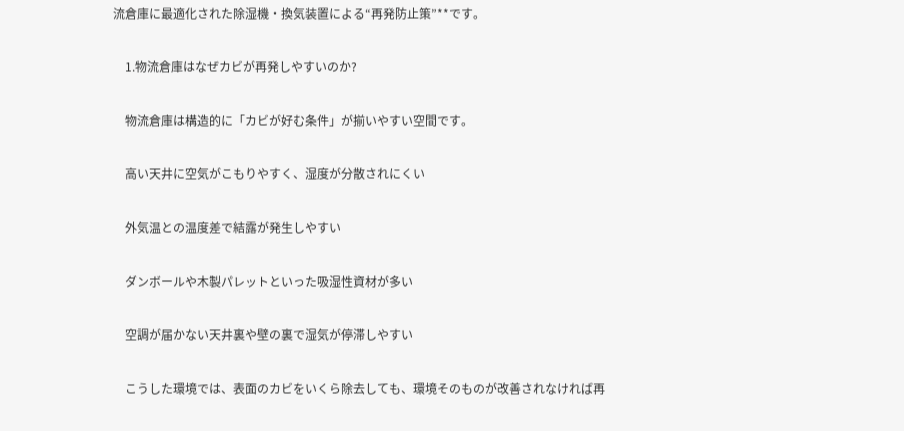流倉庫に最適化された除湿機・換気装置による“再発防止策”**です。

    1.物流倉庫はなぜカビが再発しやすいのか?

    物流倉庫は構造的に「カビが好む条件」が揃いやすい空間です。

    高い天井に空気がこもりやすく、湿度が分散されにくい

    外気温との温度差で結露が発生しやすい

    ダンボールや木製パレットといった吸湿性資材が多い

    空調が届かない天井裏や壁の裏で湿気が停滞しやすい

    こうした環境では、表面のカビをいくら除去しても、環境そのものが改善されなければ再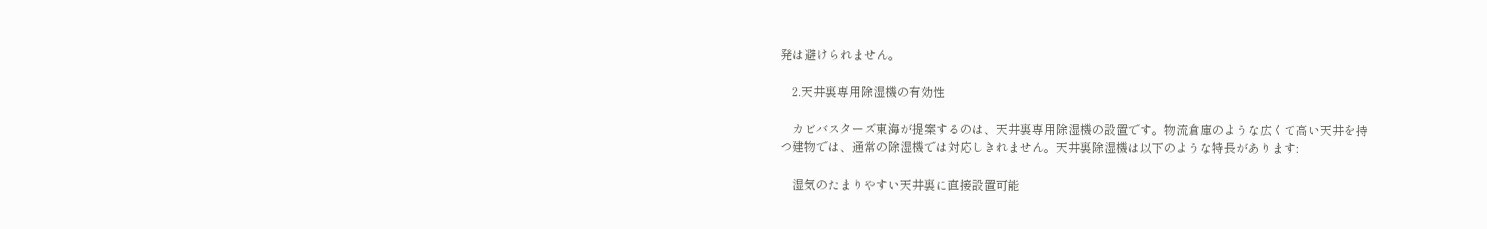発は避けられません。

    2.天井裏専用除湿機の有効性

    カビバスターズ東海が提案するのは、天井裏専用除湿機の設置です。物流倉庫のような広くて高い天井を持つ建物では、通常の除湿機では対応しきれません。天井裏除湿機は以下のような特長があります:

    湿気のたまりやすい天井裏に直接設置可能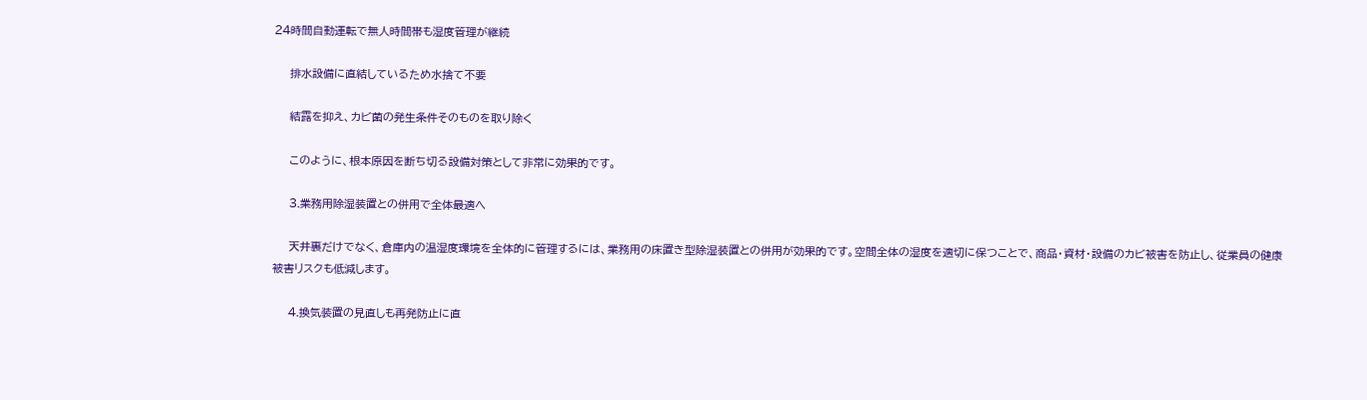24時間自動運転で無人時間帯も湿度管理が継続

    排水設備に直結しているため水捨て不要

    結露を抑え、カビ菌の発生条件そのものを取り除く

    このように、根本原因を断ち切る設備対策として非常に効果的です。

    3.業務用除湿装置との併用で全体最適へ

    天井裏だけでなく、倉庫内の温湿度環境を全体的に管理するには、業務用の床置き型除湿装置との併用が効果的です。空間全体の湿度を適切に保つことで、商品・資材・設備のカビ被害を防止し、従業員の健康被害リスクも低減します。

    4.換気装置の見直しも再発防止に直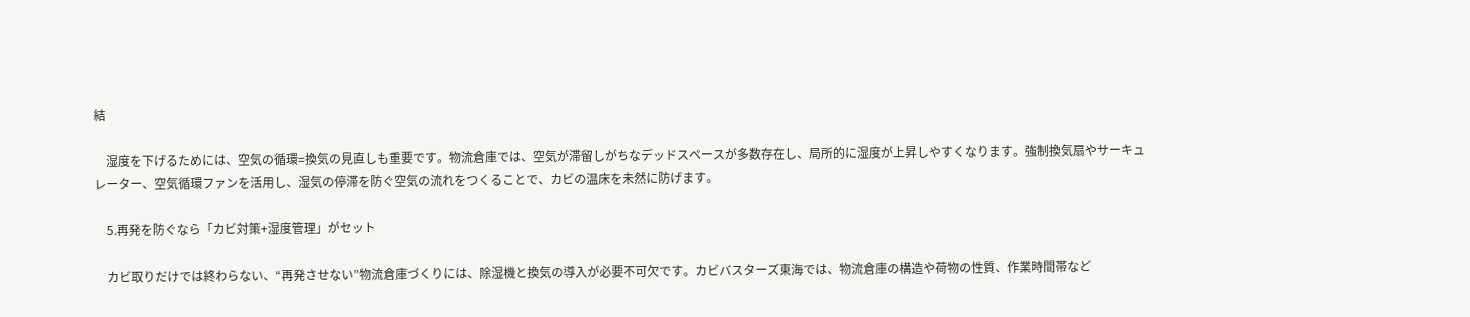結

    湿度を下げるためには、空気の循環=換気の見直しも重要です。物流倉庫では、空気が滞留しがちなデッドスペースが多数存在し、局所的に湿度が上昇しやすくなります。強制換気扇やサーキュレーター、空気循環ファンを活用し、湿気の停滞を防ぐ空気の流れをつくることで、カビの温床を未然に防げます。

    5.再発を防ぐなら「カビ対策+湿度管理」がセット

    カビ取りだけでは終わらない、“再発させない”物流倉庫づくりには、除湿機と換気の導入が必要不可欠です。カビバスターズ東海では、物流倉庫の構造や荷物の性質、作業時間帯など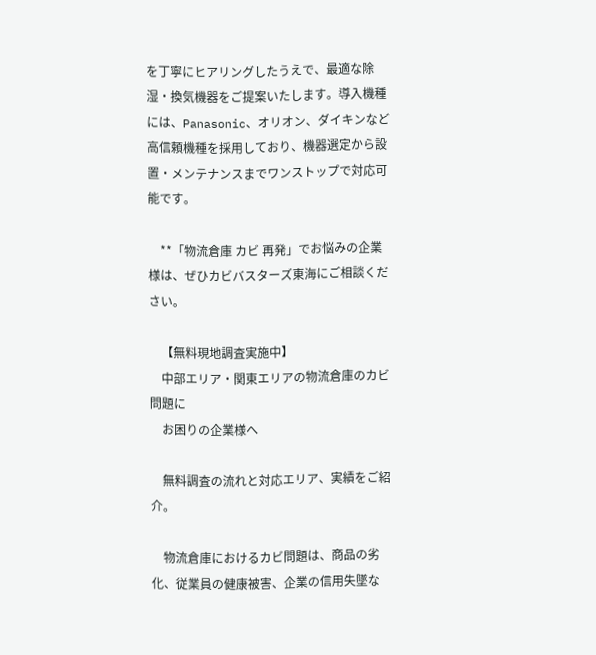を丁寧にヒアリングしたうえで、最適な除湿・換気機器をご提案いたします。導入機種には、Panasonic、オリオン、ダイキンなど高信頼機種を採用しており、機器選定から設置・メンテナンスまでワンストップで対応可能です。

    **「物流倉庫 カビ 再発」でお悩みの企業様は、ぜひカビバスターズ東海にご相談ください。

    【無料現地調査実施中】
    中部エリア・関東エリアの物流倉庫のカビ問題に
    お困りの企業様へ

    無料調査の流れと対応エリア、実績をご紹介。

    物流倉庫におけるカビ問題は、商品の劣化、従業員の健康被害、企業の信用失墜な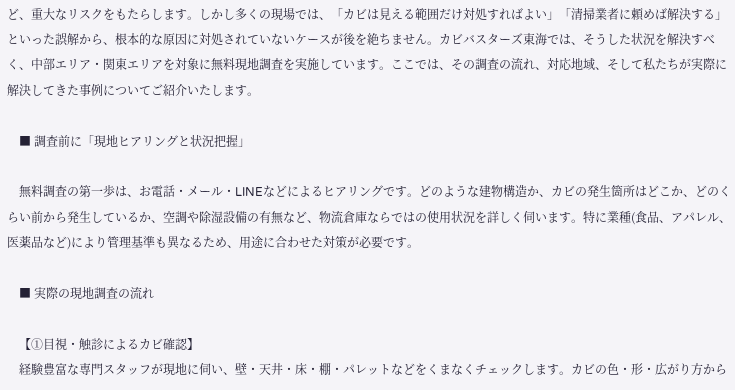ど、重大なリスクをもたらします。しかし多くの現場では、「カビは見える範囲だけ対処すればよい」「清掃業者に頼めば解決する」といった誤解から、根本的な原因に対処されていないケースが後を絶ちません。カビバスターズ東海では、そうした状況を解決すべく、中部エリア・関東エリアを対象に無料現地調査を実施しています。ここでは、その調査の流れ、対応地域、そして私たちが実際に解決してきた事例についてご紹介いたします。

    ■ 調査前に「現地ヒアリングと状況把握」

    無料調査の第一歩は、お電話・メール・LINEなどによるヒアリングです。どのような建物構造か、カビの発生箇所はどこか、どのくらい前から発生しているか、空調や除湿設備の有無など、物流倉庫ならではの使用状況を詳しく伺います。特に業種(食品、アパレル、医薬品など)により管理基準も異なるため、用途に合わせた対策が必要です。

    ■ 実際の現地調査の流れ

    【①目視・触診によるカビ確認】
    経験豊富な専門スタッフが現地に伺い、壁・天井・床・棚・パレットなどをくまなくチェックします。カビの色・形・広がり方から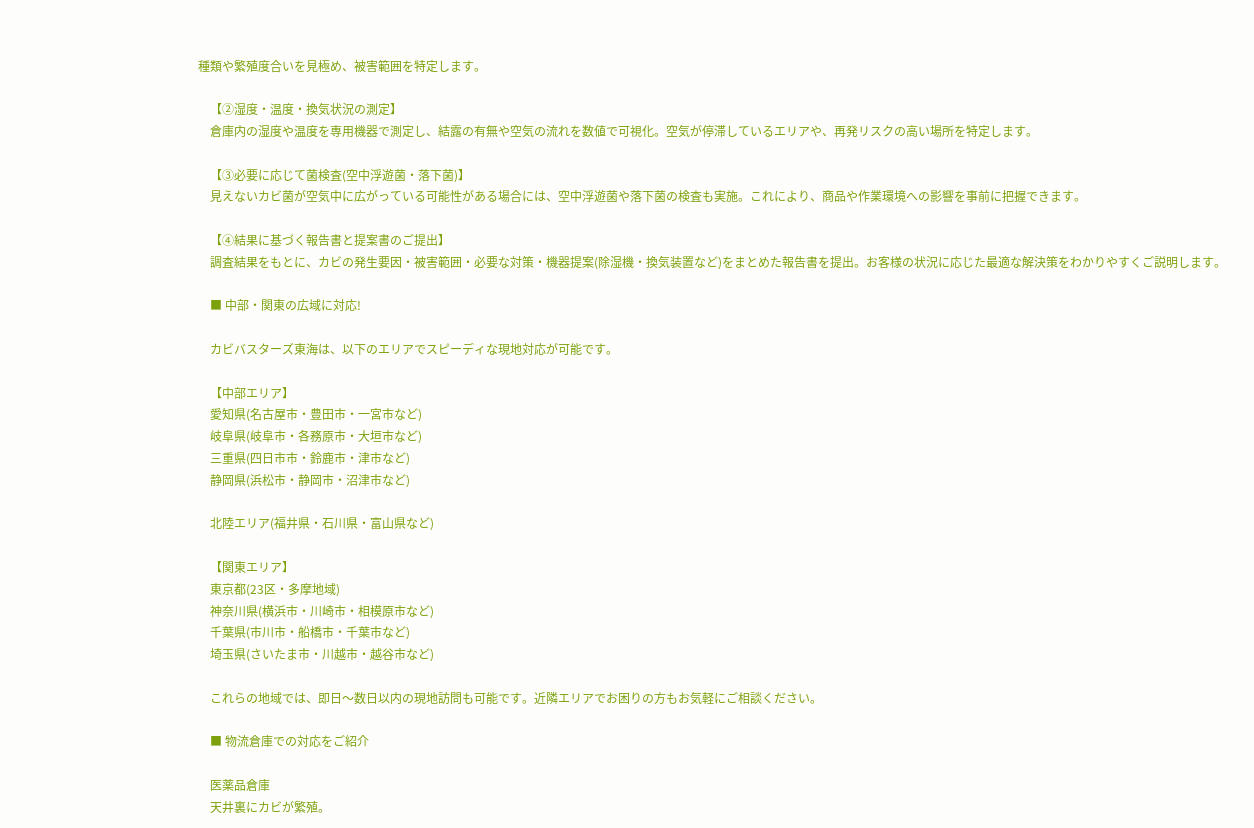種類や繁殖度合いを見極め、被害範囲を特定します。

    【②湿度・温度・換気状況の測定】
    倉庫内の湿度や温度を専用機器で測定し、結露の有無や空気の流れを数値で可視化。空気が停滞しているエリアや、再発リスクの高い場所を特定します。

    【③必要に応じて菌検査(空中浮遊菌・落下菌)】
    見えないカビ菌が空気中に広がっている可能性がある場合には、空中浮遊菌や落下菌の検査も実施。これにより、商品や作業環境への影響を事前に把握できます。

    【④結果に基づく報告書と提案書のご提出】
    調査結果をもとに、カビの発生要因・被害範囲・必要な対策・機器提案(除湿機・換気装置など)をまとめた報告書を提出。お客様の状況に応じた最適な解決策をわかりやすくご説明します。

    ■ 中部・関東の広域に対応!

    カビバスターズ東海は、以下のエリアでスピーディな現地対応が可能です。

    【中部エリア】
    愛知県(名古屋市・豊田市・一宮市など)
    岐阜県(岐阜市・各務原市・大垣市など)
    三重県(四日市市・鈴鹿市・津市など)
    静岡県(浜松市・静岡市・沼津市など)

    北陸エリア(福井県・石川県・富山県など)

    【関東エリア】
    東京都(23区・多摩地域)
    神奈川県(横浜市・川崎市・相模原市など)
    千葉県(市川市・船橋市・千葉市など)
    埼玉県(さいたま市・川越市・越谷市など)

    これらの地域では、即日〜数日以内の現地訪問も可能です。近隣エリアでお困りの方もお気軽にご相談ください。

    ■ 物流倉庫での対応をご紹介

    医薬品倉庫
    天井裏にカビが繁殖。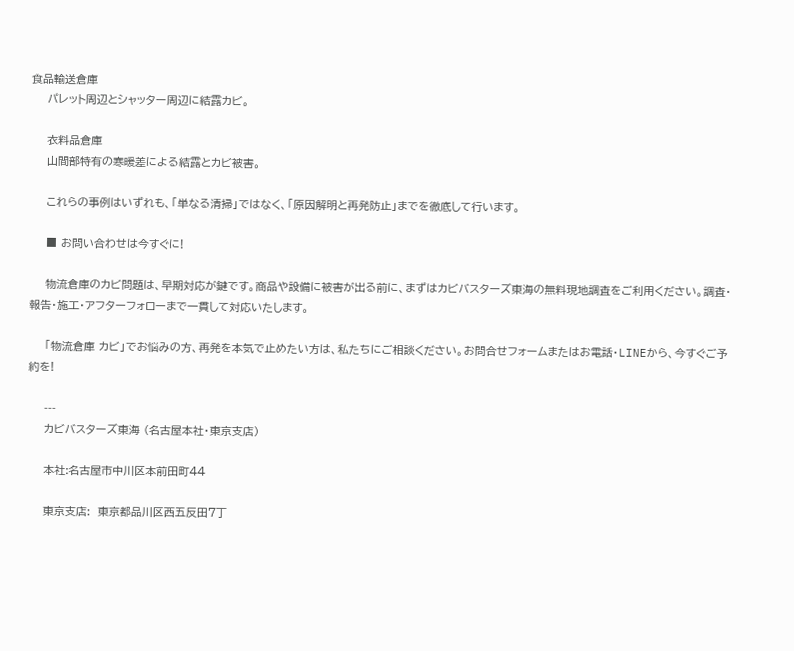食品輸送倉庫
    パレット周辺とシャッター周辺に結露カビ。

    衣料品倉庫
    山間部特有の寒暖差による結露とカビ被害。

    これらの事例はいずれも、「単なる清掃」ではなく、「原因解明と再発防止」までを徹底して行います。

    ■ お問い合わせは今すぐに!

    物流倉庫のカビ問題は、早期対応が鍵です。商品や設備に被害が出る前に、まずはカビバスターズ東海の無料現地調査をご利用ください。調査・報告・施工・アフターフォローまで一貫して対応いたします。

    「物流倉庫 カビ」でお悩みの方、再発を本気で止めたい方は、私たちにご相談ください。お問合せフォームまたはお電話・LINEから、今すぐご予約を!

    ---
    カビバスターズ東海 (名古屋本社・東京支店)

    本社:名古屋市中川区本前田町44

    東京支店:  東京都品川区西五反田7丁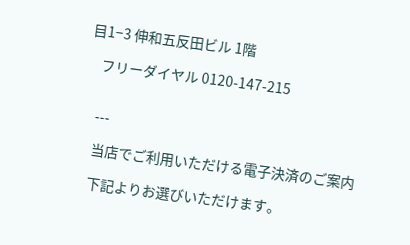目1−3 伸和五反田ビル 1階

    フリーダイヤル 0120-147-215


    ---

    当店でご利用いただける電子決済のご案内

    下記よりお選びいただけます。